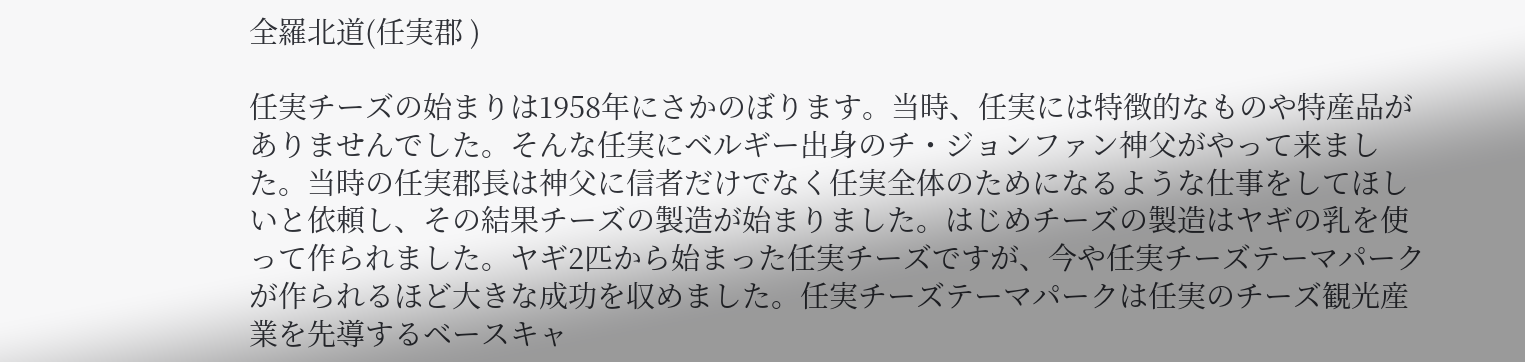全羅北道(任実郡 )

任実チーズの始まりは1958年にさかのぼります。当時、任実には特徴的なものや特産品がありませんでした。そんな任実にベルギー出身のチ・ジョンファン神父がやって来ました。当時の任実郡長は神父に信者だけでなく任実全体のためになるような仕事をしてほしいと依頼し、その結果チーズの製造が始まりました。はじめチーズの製造はヤギの乳を使って作られました。ヤギ2匹から始まった任実チーズですが、今や任実チーズテーマパークが作られるほど大きな成功を収めました。任実チーズテーマパークは任実のチーズ観光産業を先導するベースキャ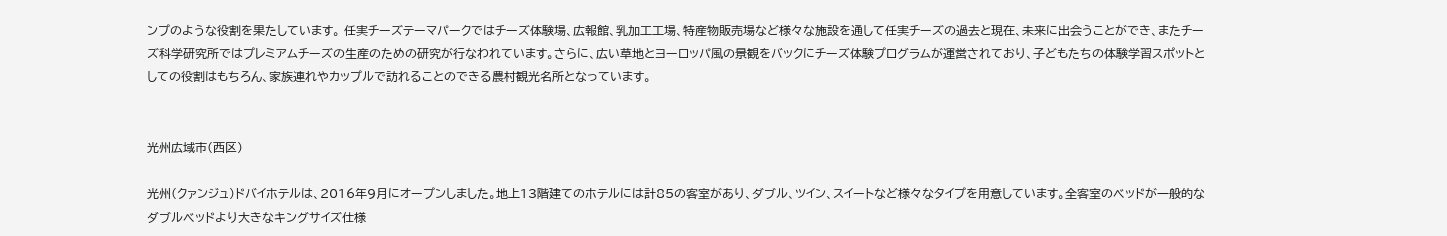ンプのような役割を果たしています。 任実チーズテーマパークではチーズ体験場、広報館、乳加工工場、特産物販売場など様々な施設を通して任実チーズの過去と現在、未来に出会うことができ、またチーズ科学研究所ではプレミアムチーズの生産のための研究が行なわれています。さらに、広い草地とヨーロッパ風の景観をバックにチーズ体験プログラムが運営されており、子どもたちの体験学習スポットとしての役割はもちろん、家族連れやカップルで訪れることのできる農村観光名所となっています。


光州広域市(西区)

光州(クァンジュ)ドバイホテルは、2016年9月にオープンしました。地上13階建てのホテルには計85の客室があり、ダブル、ツイン、スイートなど様々なタイプを用意しています。全客室のベッドが一般的なダブルベッドより大きなキングサイズ仕様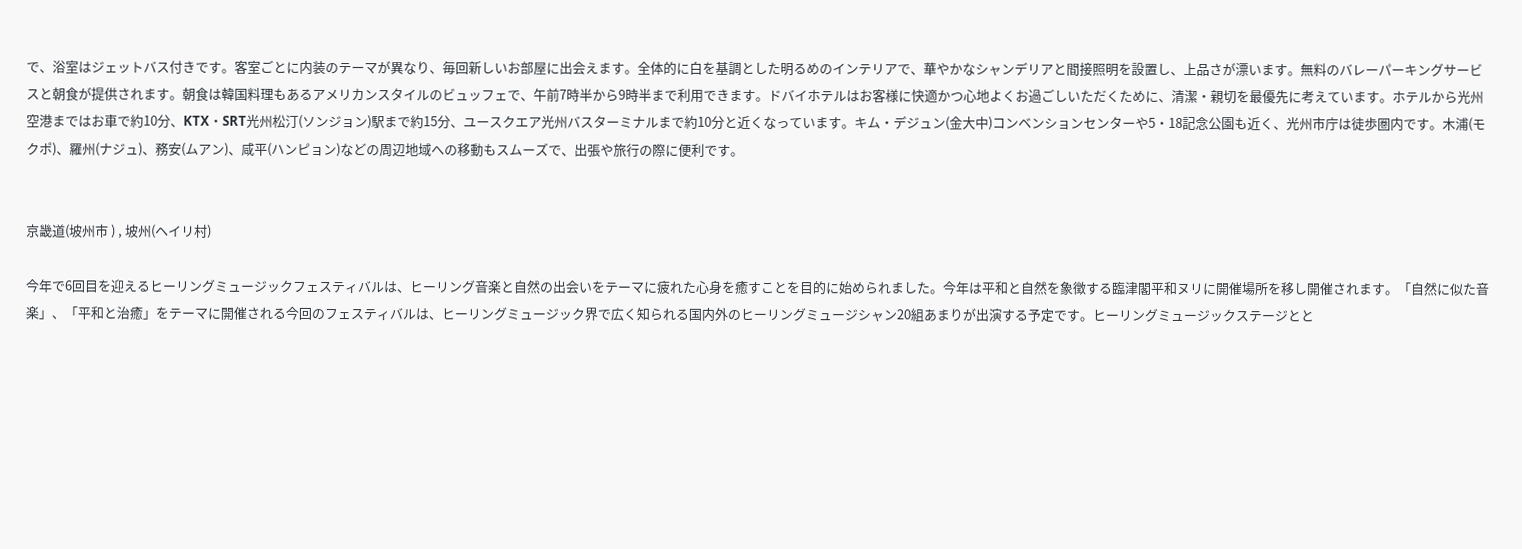で、浴室はジェットバス付きです。客室ごとに内装のテーマが異なり、毎回新しいお部屋に出会えます。全体的に白を基調とした明るめのインテリアで、華やかなシャンデリアと間接照明を設置し、上品さが漂います。無料のバレーパーキングサービスと朝食が提供されます。朝食は韓国料理もあるアメリカンスタイルのビュッフェで、午前7時半から9時半まで利用できます。ドバイホテルはお客様に快適かつ心地よくお過ごしいただくために、清潔・親切を最優先に考えています。ホテルから光州空港まではお車で約10分、KTX・SRT光州松汀(ソンジョン)駅まで約15分、ユースクエア光州バスターミナルまで約10分と近くなっています。キム・デジュン(金大中)コンベンションセンターや5・18記念公園も近く、光州市庁は徒歩圏内です。木浦(モクポ)、羅州(ナジュ)、務安(ムアン)、咸平(ハンピョン)などの周辺地域への移動もスムーズで、出張や旅行の際に便利です。


京畿道(坡州市 ) , 坡州(ヘイリ村)

今年で6回目を迎えるヒーリングミュージックフェスティバルは、ヒーリング音楽と自然の出会いをテーマに疲れた心身を癒すことを目的に始められました。今年は平和と自然を象徴する臨津閣平和ヌリに開催場所を移し開催されます。「自然に似た音楽」、「平和と治癒」をテーマに開催される今回のフェスティバルは、ヒーリングミュージック界で広く知られる国内外のヒーリングミュージシャン20組あまりが出演する予定です。ヒーリングミュージックステージとと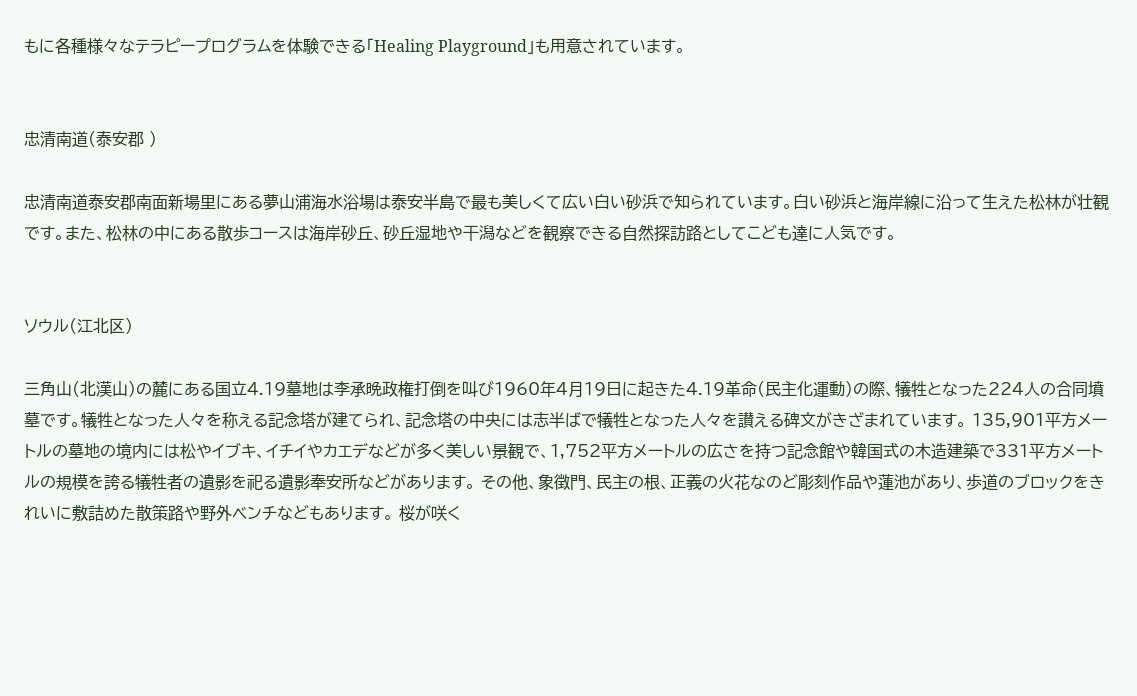もに各種様々なテラピープログラムを体験できる「Healing Playground」も用意されています。


忠清南道(泰安郡 )

忠清南道泰安郡南面新場里にある夢山浦海水浴場は泰安半島で最も美しくて広い白い砂浜で知られています。白い砂浜と海岸線に沿って生えた松林が壮観です。また、松林の中にある散歩コースは海岸砂丘、砂丘湿地や干潟などを観察できる自然探訪路としてこども達に人気です。


ソウル(江北区)

三角山(北漢山)の麓にある国立4.19墓地は李承晩政権打倒を叫び1960年4月19日に起きた4.19革命(民主化運動)の際、犠牲となった224人の合同墳墓です。犠牲となった人々を称える記念塔が建てられ、記念塔の中央には志半ばで犠牲となった人々を讃える碑文がきざまれています。 135,901平方メートルの墓地の境内には松やイブキ、イチイやカエデなどが多く美しい景観で、1,752平方メートルの広さを持つ記念館や韓国式の木造建築で331平方メートルの規模を誇る犠牲者の遺影を祀る遺影奉安所などがあります。 その他、象徴門、民主の根、正義の火花なのど彫刻作品や蓮池があり、歩道のブロックをきれいに敷詰めた散策路や野外ベンチなどもあります。 桜が咲く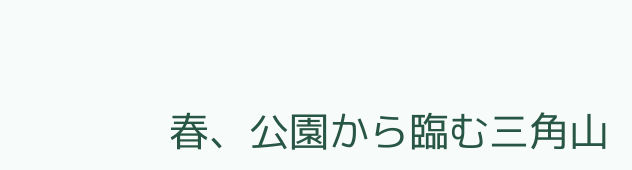春、公園から臨む三角山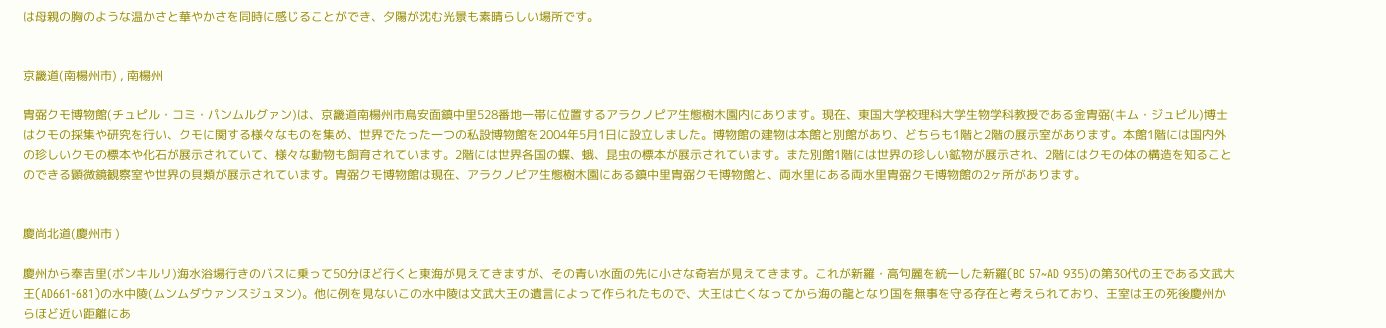は母親の胸のような温かさと華やかさを同時に感じることができ、夕陽が沈む光景も素晴らしい場所です。


京畿道(南楊州市) , 南楊州

胄弼クモ博物館(チュピル・コミ・パンムルグァン)は、京畿道南楊州市鳥安面鎮中里528番地一帯に位置するアラクノピア生態樹木園内にあります。現在、東国大学校理科大学生物学科教授である金胄弼(キム・ジュピル)博士はクモの採集や研究を行い、クモに関する様々なものを集め、世界でたった一つの私設博物館を2004年5月1日に設立しました。博物館の建物は本館と別館があり、どちらも1階と2階の展示室があります。本館1階には国内外の珍しいクモの標本や化石が展示されていて、様々な動物も飼育されています。2階には世界各国の蝶、蛾、昆虫の標本が展示されています。また別館1階には世界の珍しい鉱物が展示され、2階にはクモの体の構造を知ることのできる顕微鏡観察室や世界の貝類が展示されています。胄弼クモ博物館は現在、アラクノピア生態樹木園にある鎮中里胄弼クモ博物館と、両水里にある両水里胄弼クモ博物館の2ヶ所があります。


慶尚北道(慶州市 )

慶州から奉吉里(ボンキルリ)海水浴場行きのバスに乗って50分ほど行くと東海が見えてきますが、その青い水面の先に小さな奇岩が見えてきます。これが新羅・高句麗を統一した新羅(BC 57~AD 935)の第30代の王である文武大王(AD661-681)の水中陵(ムンムダウァンスジュヌン)。他に例を見ないこの水中陵は文武大王の遺言によって作られたもので、大王は亡くなってから海の龍となり国を無事を守る存在と考えられており、王室は王の死後慶州からほど近い距離にあ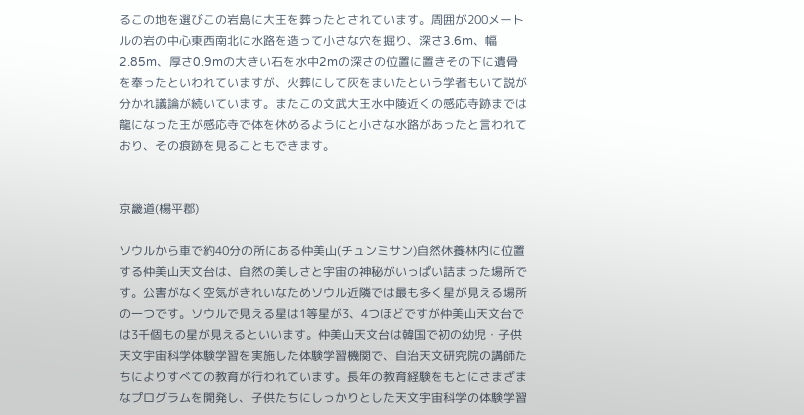るこの地を選びこの岩島に大王を葬ったとされています。周囲が200メートルの岩の中心東西南北に水路を造って小さな穴を掘り、深さ3.6m、幅2.85m、厚さ0.9mの大きい石を水中2mの深さの位置に置きその下に遺骨を奉ったといわれていますが、火葬にして灰をまいたという学者もいて説が分かれ議論が続いています。またこの文武大王水中陵近くの感応寺跡までは龍になった王が感応寺で体を休めるようにと小さな水路があったと言われており、その痕跡を見ることもできます。


京畿道(楊平郡)

ソウルから車で約40分の所にある仲美山(チュンミサン)自然休養林内に位置する仲美山天文台は、自然の美しさと宇宙の神秘がいっぱい詰まった場所です。公害がなく空気がきれいなためソウル近隣では最も多く星が見える場所の一つです。ソウルで見える星は1等星が3、4つほどですが仲美山天文台では3千個もの星が見えるといいます。仲美山天文台は韓国で初の幼児・子供天文宇宙科学体験学習を実施した体験学習機関で、自治天文研究院の講師たちによりすべての教育が行われています。長年の教育経験をもとにさまざまなプログラムを開発し、子供たちにしっかりとした天文宇宙科学の体験学習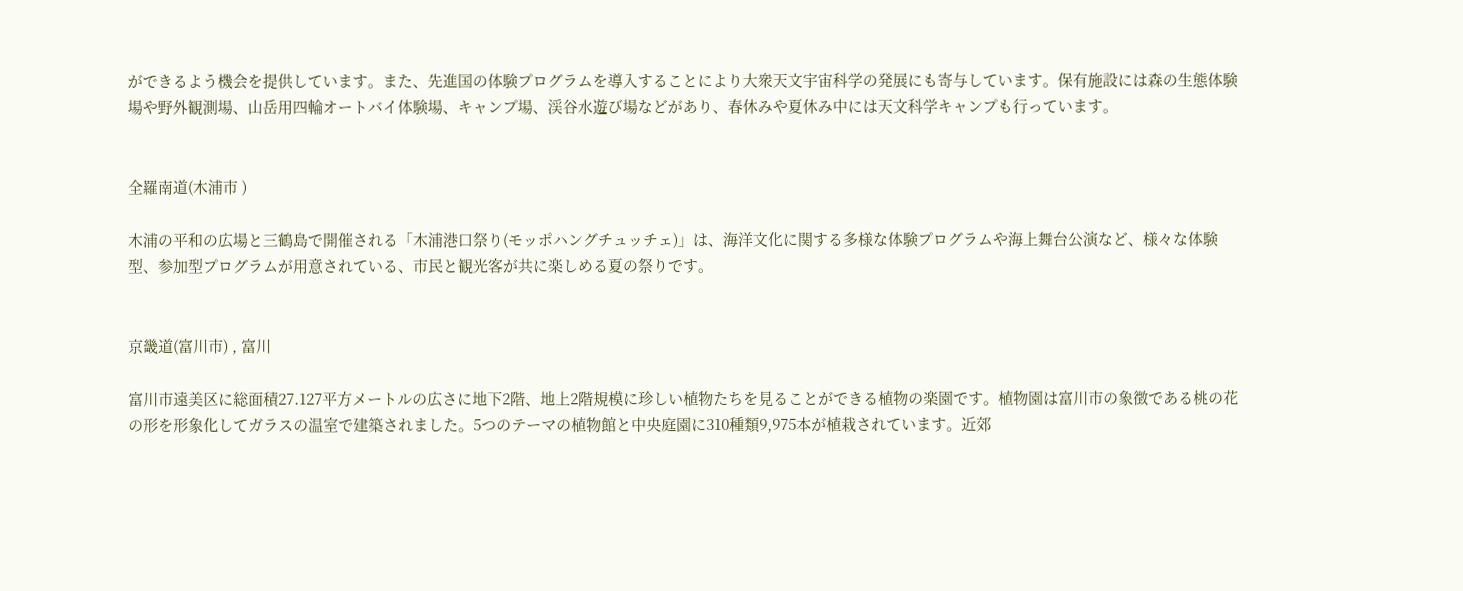ができるよう機会を提供しています。また、先進国の体験プログラムを導入することにより大衆天文宇宙科学の発展にも寄与しています。保有施設には森の生態体験場や野外観測場、山岳用四輪オートバイ体験場、キャンプ場、渓谷水遊び場などがあり、春休みや夏休み中には天文科学キャンプも行っています。


全羅南道(木浦市 )

木浦の平和の広場と三鶴島で開催される「木浦港口祭り(モッポハングチュッチェ)」は、海洋文化に関する多様な体験プログラムや海上舞台公演など、様々な体験型、参加型プログラムが用意されている、市民と観光客が共に楽しめる夏の祭りです。


京畿道(富川市) , 富川

富川市遠美区に総面積27.127平方メートルの広さに地下2階、地上2階規模に珍しい植物たちを見ることができる植物の楽園です。植物園は富川市の象徴である桃の花の形を形象化してガラスの温室で建築されました。5つのテーマの植物館と中央庭園に310種類9,975本が植栽されています。近郊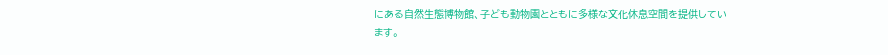にある自然生態博物館、子ども動物園とともに多様な文化休息空間を提供しています。